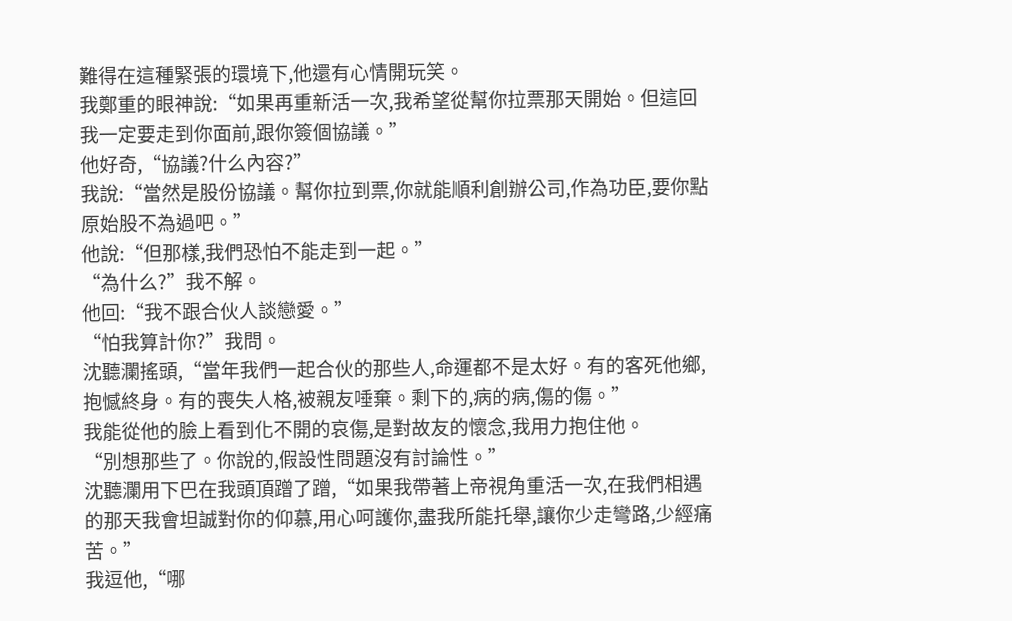難得在這種緊張的環境下,他還有心情開玩笑。
我鄭重的眼神說:“如果再重新活一次,我希望從幫你拉票那天開始。但這回我一定要走到你面前,跟你簽個協議。”
他好奇,“協議?什么內容?”
我說:“當然是股份協議。幫你拉到票,你就能順利創辦公司,作為功臣,要你點原始股不為過吧。”
他說:“但那樣,我們恐怕不能走到一起。”
“為什么?”我不解。
他回:“我不跟合伙人談戀愛。”
“怕我算計你?”我問。
沈聽瀾搖頭,“當年我們一起合伙的那些人,命運都不是太好。有的客死他鄉,抱憾終身。有的喪失人格,被親友唾棄。剩下的,病的病,傷的傷。”
我能從他的臉上看到化不開的哀傷,是對故友的懷念,我用力抱住他。
“別想那些了。你說的,假設性問題沒有討論性。”
沈聽瀾用下巴在我頭頂蹭了蹭,“如果我帶著上帝視角重活一次,在我們相遇的那天我會坦誠對你的仰慕,用心呵護你,盡我所能托舉,讓你少走彎路,少經痛苦。”
我逗他,“哪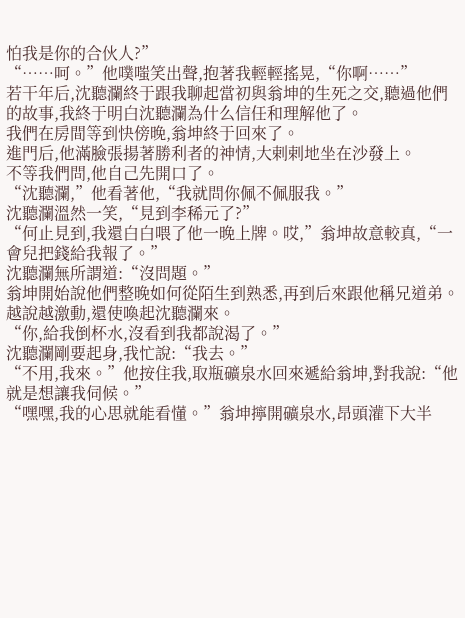怕我是你的合伙人?”
“……呵。”他噗嗤笑出聲,抱著我輕輕搖晃,“你啊……”
若干年后,沈聽瀾終于跟我聊起當初與翁坤的生死之交,聽過他們的故事,我終于明白沈聽瀾為什么信任和理解他了。
我們在房間等到快傍晚,翁坤終于回來了。
進門后,他滿臉張揚著勝利者的神情,大剌剌地坐在沙發上。
不等我們問,他自己先開口了。
“沈聽瀾,”他看著他,“我就問你佩不佩服我。”
沈聽瀾溫然一笑,“見到李稀元了?”
“何止見到,我還白白喂了他一晚上牌。哎,”翁坤故意較真,“一會兒把錢給我報了。”
沈聽瀾無所謂道:“沒問題。”
翁坤開始說他們整晚如何從陌生到熟悉,再到后來跟他稱兄道弟。
越說越激動,還使喚起沈聽瀾來。
“你,給我倒杯水,沒看到我都說渴了。”
沈聽瀾剛要起身,我忙說:“我去。”
“不用,我來。”他按住我,取瓶礦泉水回來遞給翁坤,對我說:“他就是想讓我伺候。”
“嘿嘿,我的心思就能看懂。”翁坤擰開礦泉水,昂頭灌下大半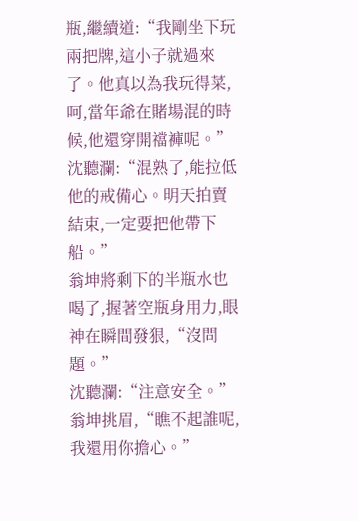瓶,繼續道:“我剛坐下玩兩把牌,這小子就過來了。他真以為我玩得菜,呵,當年爺在賭場混的時候,他還穿開襠褲呢。”
沈聽瀾:“混熟了,能拉低他的戒備心。明天拍賣結束,一定要把他帶下船。”
翁坤將剩下的半瓶水也喝了,握著空瓶身用力,眼神在瞬間發狠,“沒問題。”
沈聽瀾:“注意安全。”
翁坤挑眉,“瞧不起誰呢,我還用你擔心。”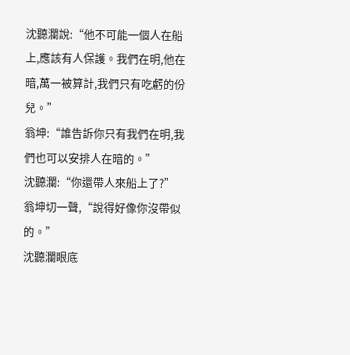沈聽瀾說:“他不可能一個人在船上,應該有人保護。我們在明,他在暗,萬一被算計,我們只有吃虧的份兒。”
翁坤:“誰告訴你只有我們在明,我們也可以安排人在暗的。”
沈聽瀾:“你還帶人來船上了?”
翁坤切一聲,“說得好像你沒帶似的。”
沈聽瀾眼底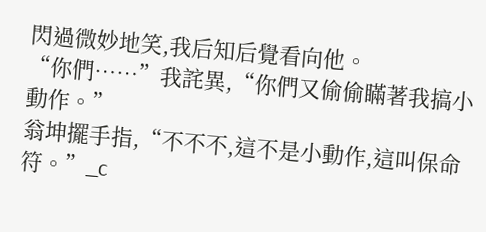閃過微妙地笑,我后知后覺看向他。
“你們……”我詫異,“你們又偷偷瞞著我搞小動作。”
翁坤擺手指,“不不不,這不是小動作,這叫保命符。”_c